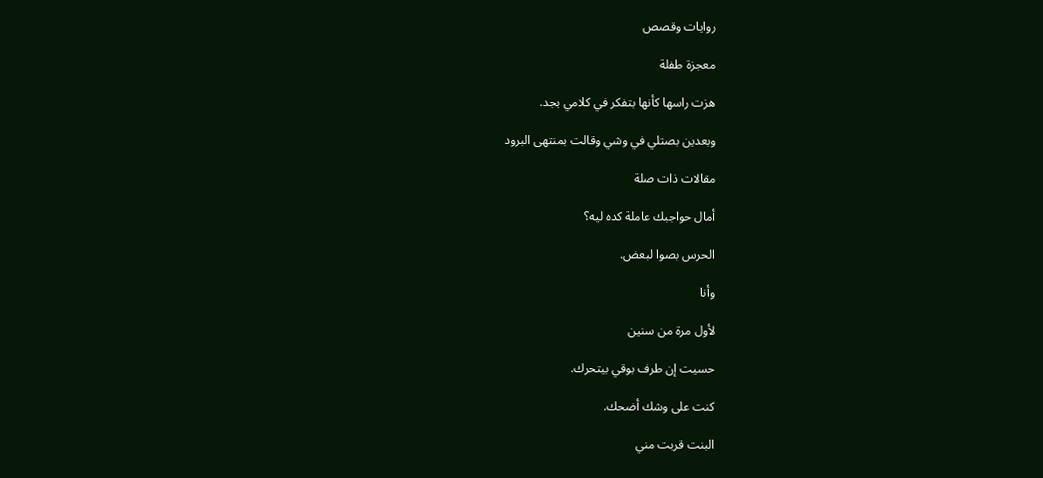روايات وقصص

معجزة طفلة

هزت راسها كأنها بتفكر في كلامي بجد.

وبعدين بصتلي في وشي وقالت بمنتهى البرود

مقالات ذات صلة

أمال حواجبك عاملة كده ليه؟

الحرس بصوا لبعض.

وأنا

لأول مرة من سنين

حسيت إن طرف بوقي بيتحرك.

كنت على وشك أضحك.

البنت قربت مني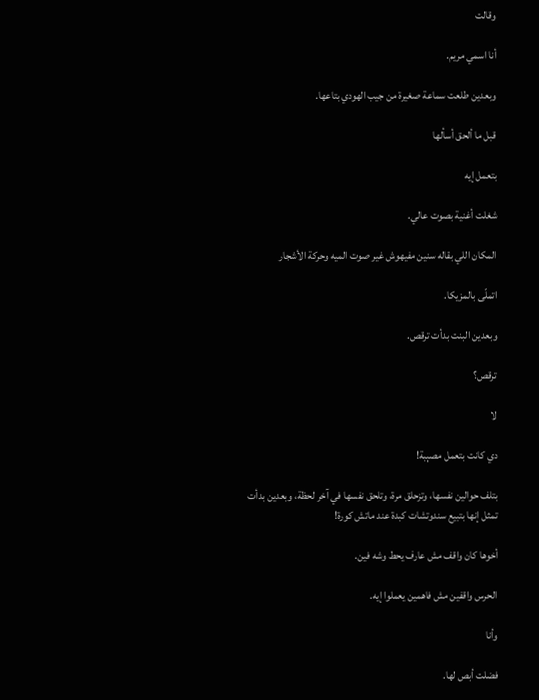وقالت

أنا اسمي مريم.

وبعدين طلعت سماعة صغيرة من جيب الهودي بتاعها.

قبل ما ألحق أسألها

بتعمل إيه

شغلت أغنية بصوت عالي.

المكان اللي بقاله سنين مفيهوش غير صوت الميه وحركة الأشجار

اتملّى بالمزيكا.

وبعدين البنت بدأت ترقص.

ترقص؟

لا

دي كانت بتعمل مصېبة!

بتلف حوالين نفسها، وتزحلق مرة، وتلحق نفسها في آخر لحظة، وبعدين بدأت تمثل إنها بتبيع سندوتشات كبدة عند ماتش كورة!

أخوها كان واقف مش عارف يحط وشه فين.

الحرس واقفين مش فاهمين يعملوا إيه.

وأنا

فضلت أبص لها.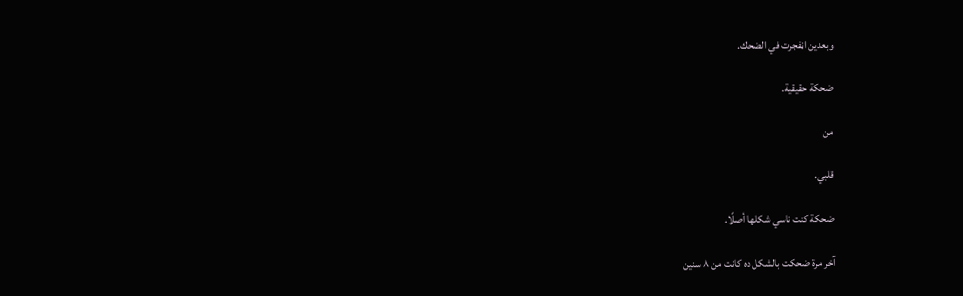وبعدين اڼفجرت في الضحك.

ضحكة حقيقية.

من

قلبي.

ضحكة كنت ناسي شكلها أصلًا.

آخر مرة ضحكت بالشكل ده كانت من ٨ سنين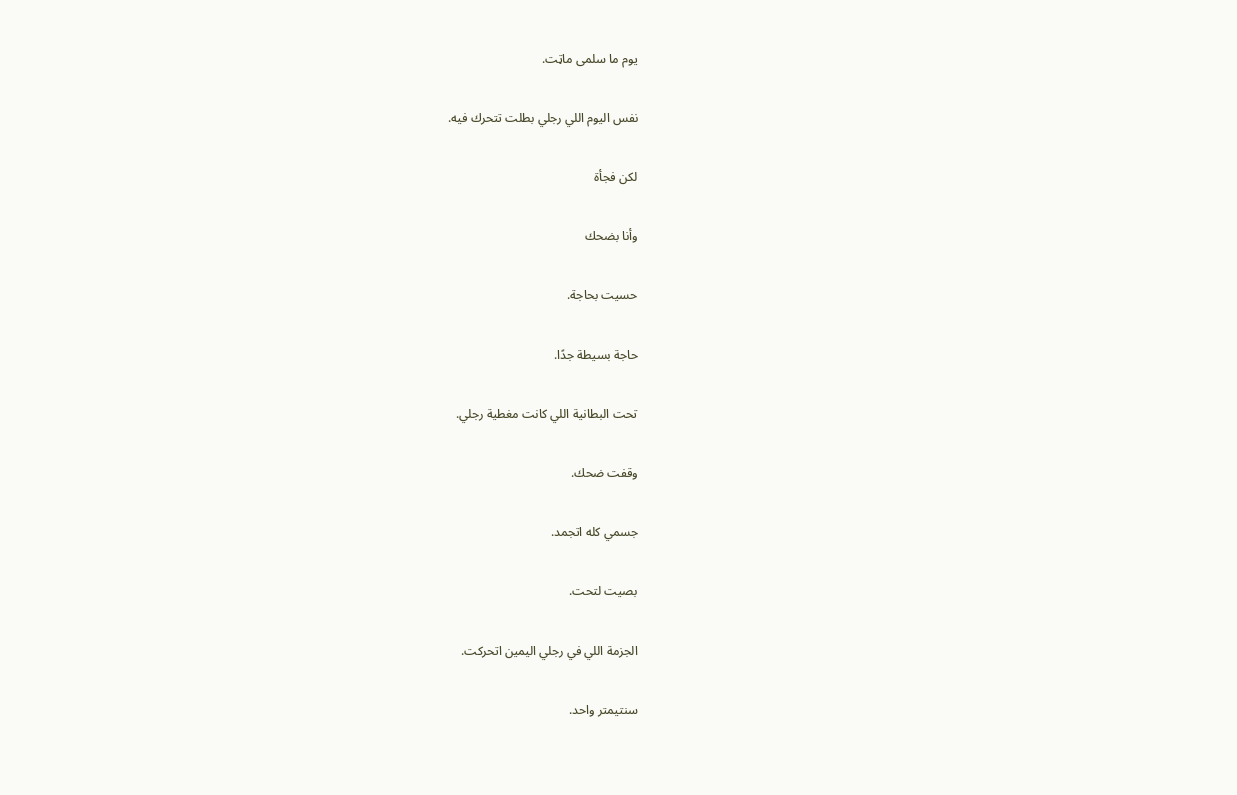يوم ما سلمى ماټت.

نفس اليوم اللي رجلي بطلت تتحرك فيه.

لكن فجأة

وأنا بضحك

حسيت بحاجة.

حاجة بسيطة جدًا.

تحت البطانية اللي كانت مغطية رجلي.

وقفت ضحك.

جسمي كله اتجمد.

بصيت لتحت.

الجزمة اللي في رجلي اليمين اتحركت.

سنتيمتر واحد.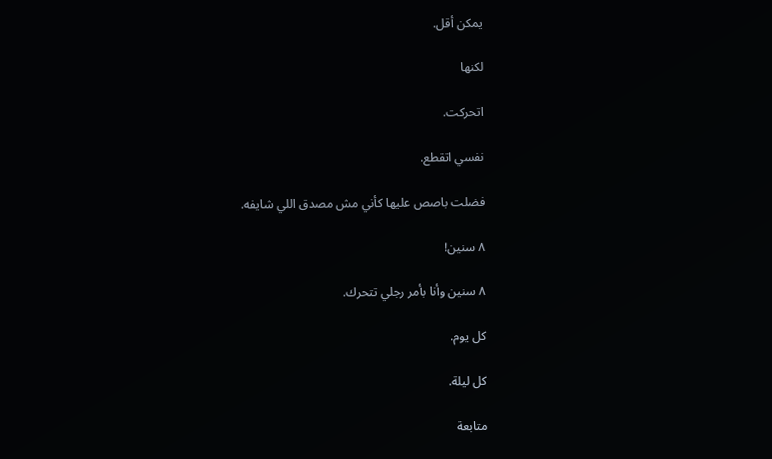يمكن أقل.

لكنها

اتحركت.

نفسي اتقطع.

فضلت باصص عليها كأني مش مصدق اللي شايفه.

٨ سنين!

٨ سنين وأنا بأمر رجلي تتحرك.

كل يوم.

كل ليلة.

متابعة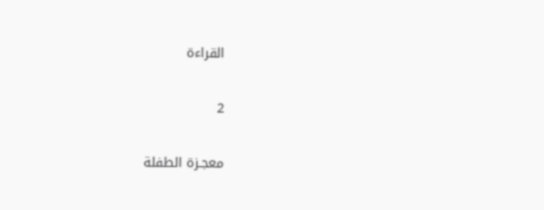القراءة

2

معجـزة الطفلة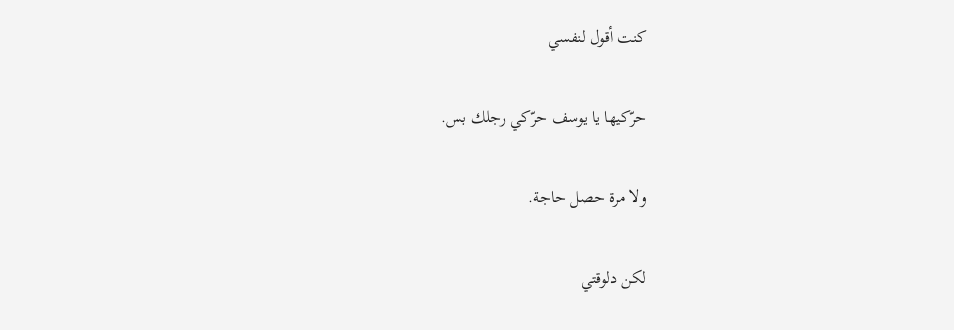كنت أقول لنفسي

حرّكيها يا يوسف حرّكي رجلك بس.

ولا مرة حصل حاجة.

لكن دلوقتي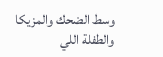وسط الضحك والمزيكا والطفلة اللي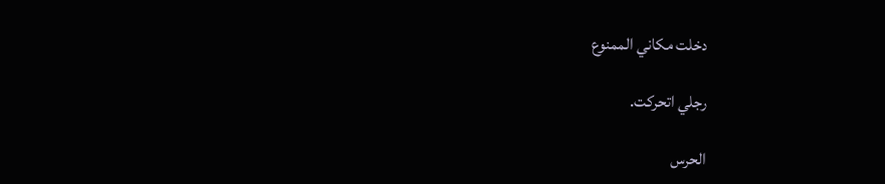دخلت مكاني الممنوع

رجلي اتحركت.

الحرس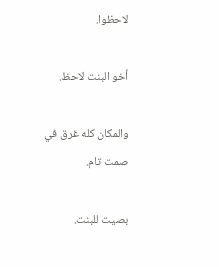لاحظوا.

أخو البنت لاحظ.

والمكان كله غرق في صمت تام.

بصيت للبنت.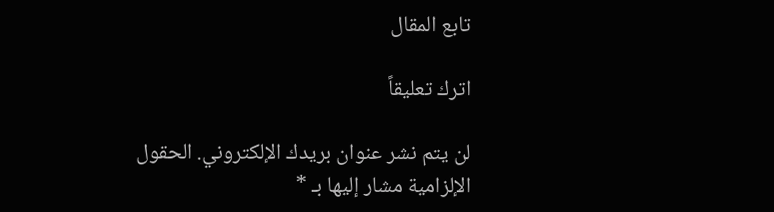تابع المقال

اترك تعليقاً

لن يتم نشر عنوان بريدك الإلكتروني. الحقول الإلزامية مشار إليها بـ *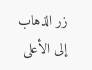زر الذهاب إلى الأعلى